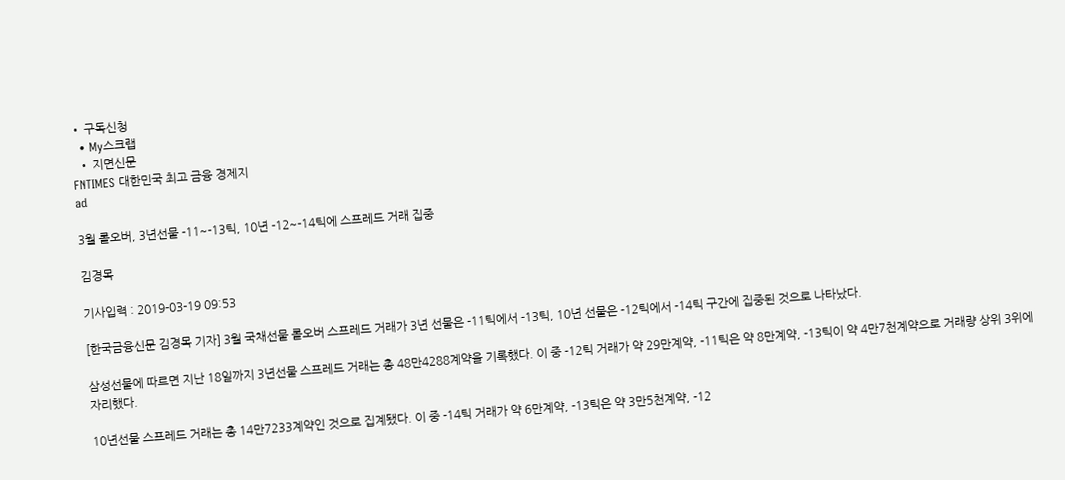• 구독신청
  • My스크랩
  • 지면신문
FNTIMES 대한민국 최고 금융 경제지
ad

3월 롤오버, 3년선물 -11~-13틱, 10년 -12~-14틱에 스프레드 거래 집중

김경목

기사입력 : 2019-03-19 09:53

[한국금융신문 김경목 기자] 3월 국채선물 롤오버 스프레드 거래가 3년 선물은 -11틱에서 -13틱, 10년 선물은 -12틱에서 -14틱 구간에 집중된 것으로 나타났다.

삼성선물에 따르면 지난 18일까지 3년선물 스프레드 거래는 총 48만4288계약을 기록했다. 이 중 -12틱 거래가 약 29만계약, -11틱은 약 8만계약, -13틱이 약 4만7천계약으로 거래량 상위 3위에 자리했다.

10년선물 스프레드 거래는 총 14만7233계약인 것으로 집계됐다. 이 중 -14틱 거래가 약 6만계약, -13틱은 약 3만5천계약, -12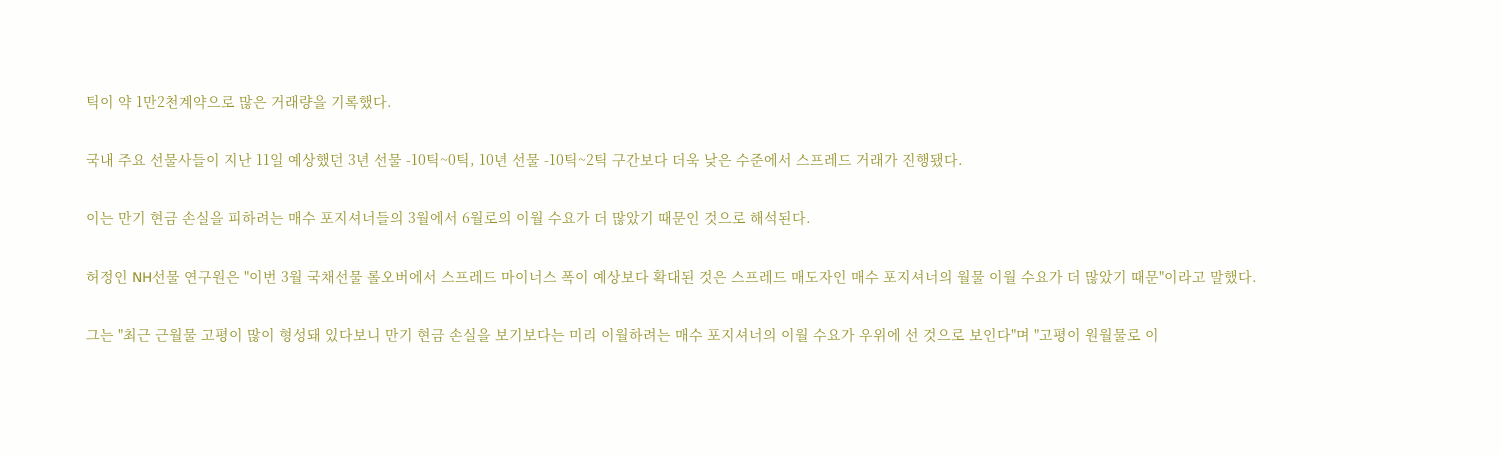틱이 약 1만2천계약으로 많은 거래량을 기록했다.

국내 주요 선물사들이 지난 11일 예상했던 3년 선물 -10틱~0틱, 10년 선물 -10틱~2틱 구간보다 더욱 낮은 수준에서 스프레드 거래가 진행됐다.

이는 만기 현금 손실을 피하려는 매수 포지셔너들의 3월에서 6월로의 이월 수요가 더 많았기 때문인 것으로 해석된다.

허정인 NH선물 연구원은 "이번 3월 국채선물 롤오버에서 스프레드 마이너스 폭이 예상보다 확대된 것은 스프레드 매도자인 매수 포지셔너의 월물 이월 수요가 더 많았기 때문"이라고 말했다.

그는 "최근 근월물 고평이 많이 형성돼 있다보니 만기 현금 손실을 보기보다는 미리 이월하려는 매수 포지셔너의 이월 수요가 우위에 선 것으로 보인다"며 "고평이 원월물로 이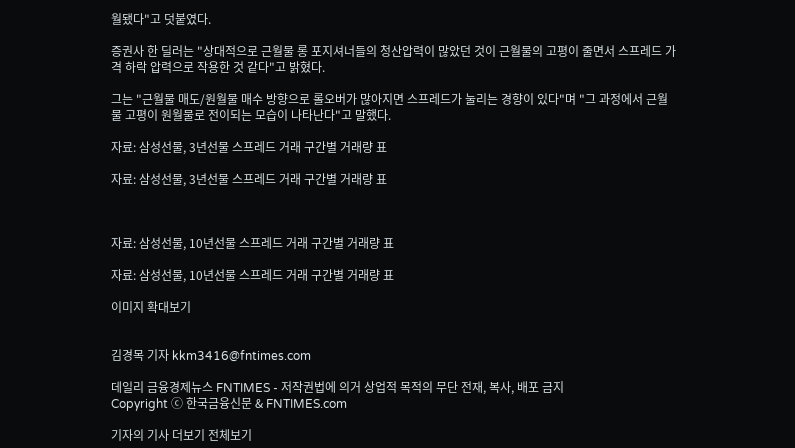월됐다"고 덧붙였다.

증권사 한 딜러는 "상대적으로 근월물 롱 포지셔너들의 청산압력이 많았던 것이 근월물의 고평이 줄면서 스프레드 가격 하락 압력으로 작용한 것 같다"고 밝혔다.

그는 "근월물 매도/원월물 매수 방향으로 롤오버가 많아지면 스프레드가 눌리는 경향이 있다"며 "그 과정에서 근월물 고평이 원월물로 전이되는 모습이 나타난다"고 말했다.

자료: 삼성선물, 3년선물 스프레드 거래 구간별 거래량 표

자료: 삼성선물, 3년선물 스프레드 거래 구간별 거래량 표



자료: 삼성선물, 10년선물 스프레드 거래 구간별 거래량 표

자료: 삼성선물, 10년선물 스프레드 거래 구간별 거래량 표

이미지 확대보기


김경목 기자 kkm3416@fntimes.com

데일리 금융경제뉴스 FNTIMES - 저작권법에 의거 상업적 목적의 무단 전재, 복사, 배포 금지
Copyright ⓒ 한국금융신문 & FNTIMES.com

기자의 기사 더보기 전체보기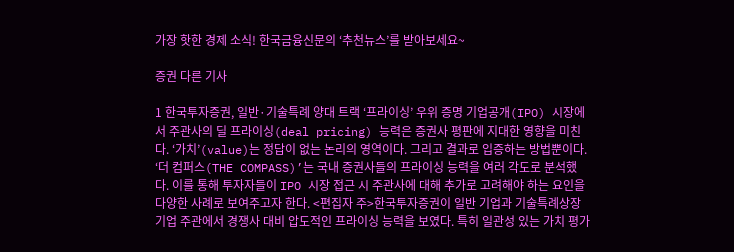가장 핫한 경제 소식! 한국금융신문의 ‘추천뉴스’를 받아보세요~

증권 다른 기사

1 한국투자증권, 일반·기술특례 양대 트랙 ‘프라이싱’ 우위 증명 기업공개(IPO) 시장에서 주관사의 딜 프라이싱(deal pricing) 능력은 증권사 평판에 지대한 영향을 미친다. ‘가치’(value)는 정답이 없는 논리의 영역이다. 그리고 결과로 입증하는 방법뿐이다. ‘더 컴퍼스(THE COMPASS)’는 국내 증권사들의 프라이싱 능력을 여러 각도로 분석했다. 이를 통해 투자자들이 IPO 시장 접근 시 주관사에 대해 추가로 고려해야 하는 요인을 다양한 사례로 보여주고자 한다. <편집자 주>한국투자증권이 일반 기업과 기술특례상장 기업 주관에서 경쟁사 대비 압도적인 프라이싱 능력을 보였다. 특히 일관성 있는 가치 평가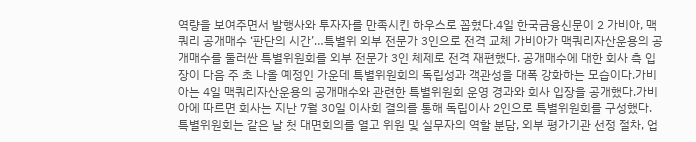역량을 보여주면서 발행사와 투자자를 만족시킨 하우스로 꼽혔다.4일 한국금융신문이 2 가비아, 맥쿼리 공개매수 ‘판단의 시간’…특별위 외부 전문가 3인으로 전격 교체 가비아가 맥쿼리자산운용의 공개매수를 둘러싼 특별위원회를 외부 전문가 3인 체제로 전격 재편했다. 공개매수에 대한 회사 측 입장이 다음 주 초 나올 예정인 가운데 특별위원회의 독립성과 객관성을 대폭 강화하는 모습이다.가비아는 4일 맥쿼리자산운용의 공개매수와 관련한 특별위원회 운영 경과와 회사 입장을 공개했다.가비아에 따르면 회사는 지난 7월 30일 이사회 결의를 통해 독립이사 2인으로 특별위원회를 구성했다. 특별위원회는 같은 날 첫 대면회의를 열고 위원 및 실무자의 역할 분담, 외부 평가기관 선정 절차, 업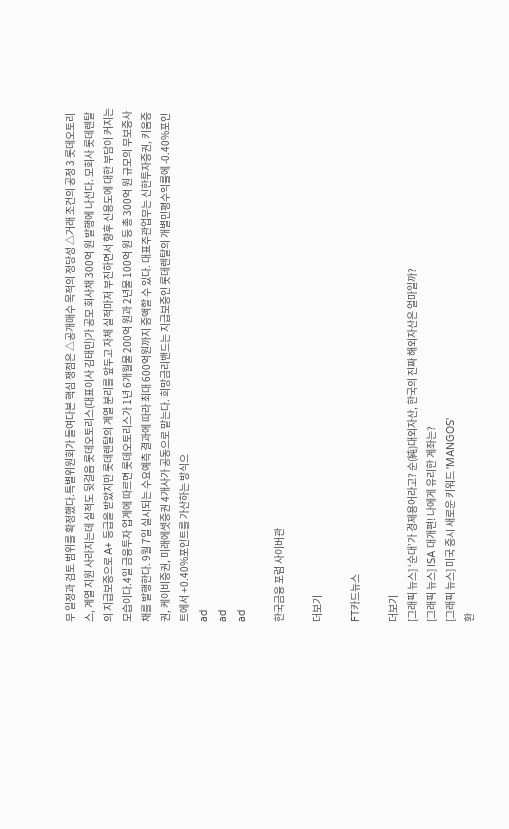무 일정과 검토 범위를 확정했다.특별위원회가 들여다본 핵심 쟁점은 △공개매수 목적의 정당성 △거래 조건의 공정 3 롯데오토리스, 계열 지원 사라지는데 실적도 뒷걸음 롯데오토리스(대표이사 김태민)가 공모 회사채 300억 원 발행에 나선다. 모회사 롯데렌탈의 지급보증으로 A+ 등급을 받았지만 롯데렌탈의 계열 분리를 앞두고 자체 실적마저 부진하면서 향후 신용도에 대한 부담이 커지는 모습이다.4일 금융투자 업계에 따르면 롯데오토리스가 1년 6개월물 200억 원과 2년물 100억 원 등 총 300억 원 규모의 무보증사채를 발행한다. 9월 7일 실시되는 수요예측 결과에 따라 최대 600억원까지 증액할 수 있다. 대표주관업무는 신한투자증권, 키움증권, 케이비증권, 미래에셋증권 4개사가 공동으로 맡는다. 희망금리밴드는 지급보증인 롯데렌탈의 개별민평수익률에 -0.40%포인트에서 +0.40%포인트를 가산하는 방식으
ad
ad
ad

한국금융 포럼 사이버관

더보기

FT카드뉴스

더보기
[그래픽 뉴스] ‘순대’가 경제용어라고? 순(純)대외자산, 한국의 진짜 해외자산은 얼마일까?
[그래픽 뉴스] ISA 대개편! 나에게 유리한 계좌는?
[그래픽 뉴스] 미국 증시 새로운 키워드 'MANGOS'
환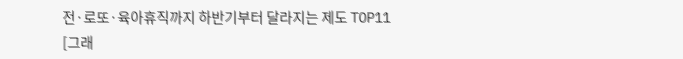전·로또·육아휴직까지 하반기부터 달라지는 제도 TOP11
[그래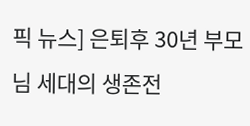픽 뉴스] 은퇴후 30년 부모님 세대의 생존전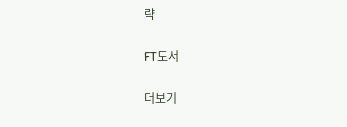략

FT도서

더보기